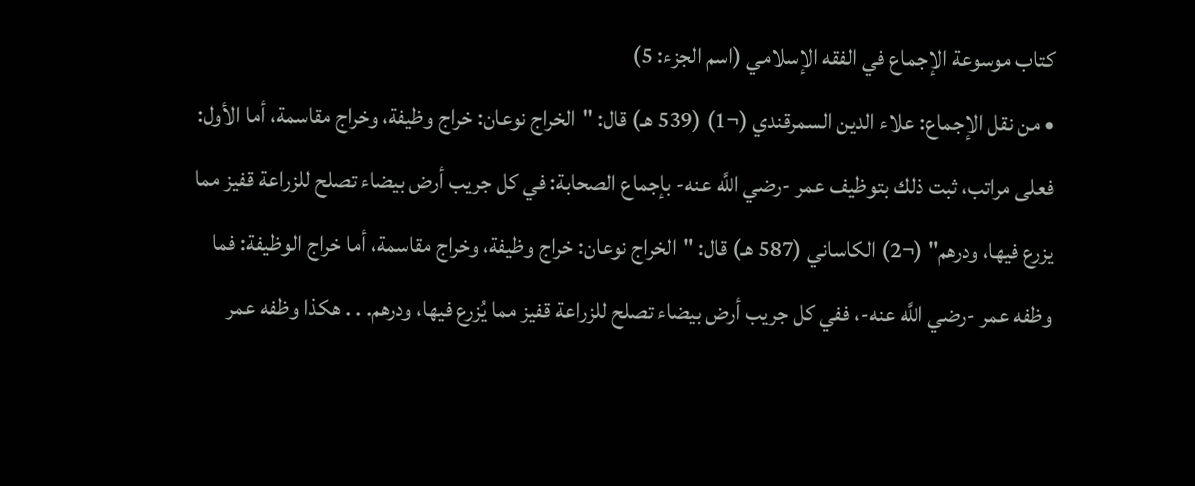كتاب موسوعة الإجماع في الفقه الإسلامي (اسم الجزء: 5)
• من نقل الإجماع: علاء الدين السمرقندي (¬1) (539 هـ) قال: "الخراج نوعان: خراج وظيفة، وخراج مقاسمة، أما الأول: فعلى مراتب، ثبت ذلك بتوظيف عمر -رضي اللَّه عنه- بإجماع الصحابة: في كل جريب أرض بيضاء تصلح للزراعة قفيز مما يزرع فيها، ودرهم" (¬2) الكاساني (587 هـ) قال: "الخراج نوعان: خراج وظيفة، وخراج مقاسمة، أما خراج الوظيفة: فما وظفه عمر -رضي اللَّه عنه-، ففي كل جريب أرض بيضاء تصلح للزراعة قفيز مما يُزرع فيها، ودرهم. . . هكذا وظفه عمر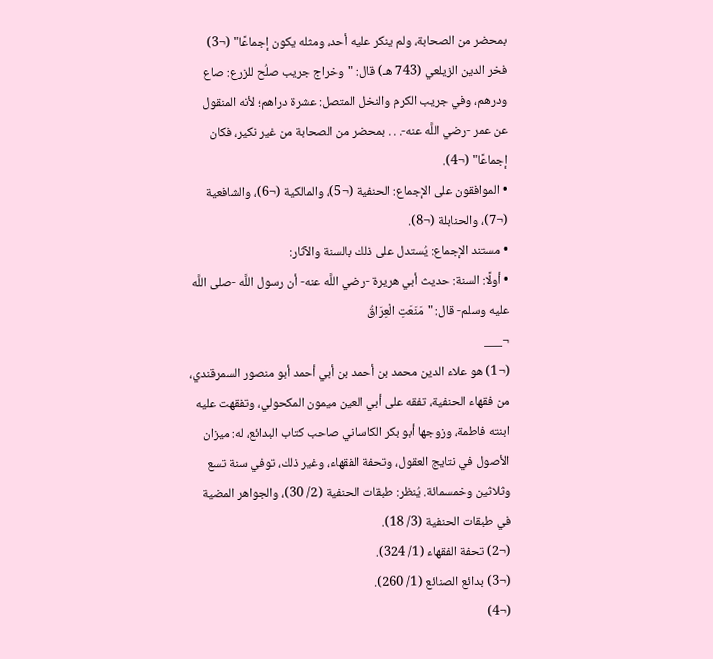بمحضر من الصحابة، ولم ينكر عليه أحد، ومثله يكون إجماعًا" (¬3) فخر الدين الزيلعي (743 هـ) قال: "وخراج جريب صلُح للزرع: صاع ودرهم، وفي جريب الكرم والنخل المتصل: عشرة دراهم؛ لأنه المنقول عن عمر -رضي اللَّه عنه-. . . بمحضر من الصحابة من غير نكير، فكان إجماعًا" (¬4).
• الموافقون على الإجماع: الحنفية (¬5)، والمالكية (¬6)، والشافعية (¬7)، والحنابلة (¬8).
• مستند الإجماع: يُستدل على ذلك بالسنة والآثار:
• أولًا: السنة: حديث أبي هريرة -رضي اللَّه عنه- أن رسول اللَّه -صلى اللَّه عليه وسلم- قال: "مَنَعَتِ الْعِرَاقُ
¬___
(¬1) هو علاء الدين محمد بن أحمد بن أبي أحمد أبو منصور السمرقندي، من فقهاء الحنفية، تفقه على أبي العين ميمون المكحولي، وتفقهت عليه ابنته فاطمة، وزوجها أبو بكر الكاساني صاحب كتاب البدائع، له: ميزان الأصول في نتايج العقول، وتحفة الفقهاء، وغير ذلك، توفي سنة تسع وثلاثين وخمسمائة. يُنظر: طبقات الحنفية (2/ 30)، والجواهر المضية في طبقات الحنفية (3/ 18).
(¬2) تحفة الفقهاء (1/ 324).
(¬3) بدائع الصنائع (1/ 260).
(¬4)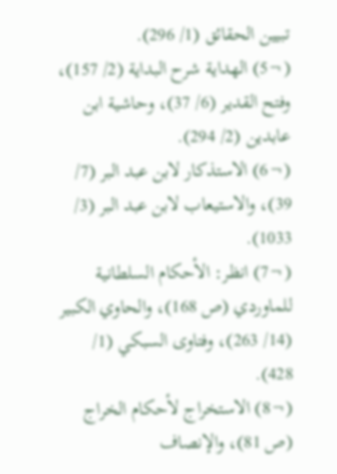تبيين الحقائق (1/ 296).
(¬5) الهداية شرح البداية (2/ 157)، وفتح القدير (6/ 37)، وحاشية ابن عابدين (2/ 294).
(¬6) الاستذكار لابن عبد البر (7/ 39)، والاستيعاب لابن عبد البر (3/ 1033).
(¬7) انظر: الأحكام السلطانية للماوردي (ص 168)، والحاوي الكبير (14/ 263)، وفتاوى السبكي (1/ 428).
(¬8) الاستخراج لأحكام الخراج (ص 81)، والإنصاف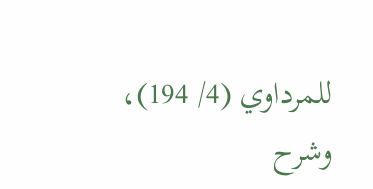للمرداوي (4/ 194)، وشرح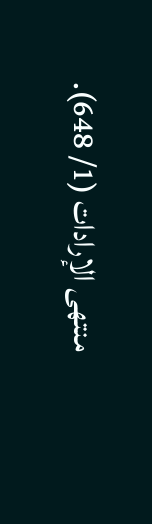منتهى الإرادات (1/ 648).